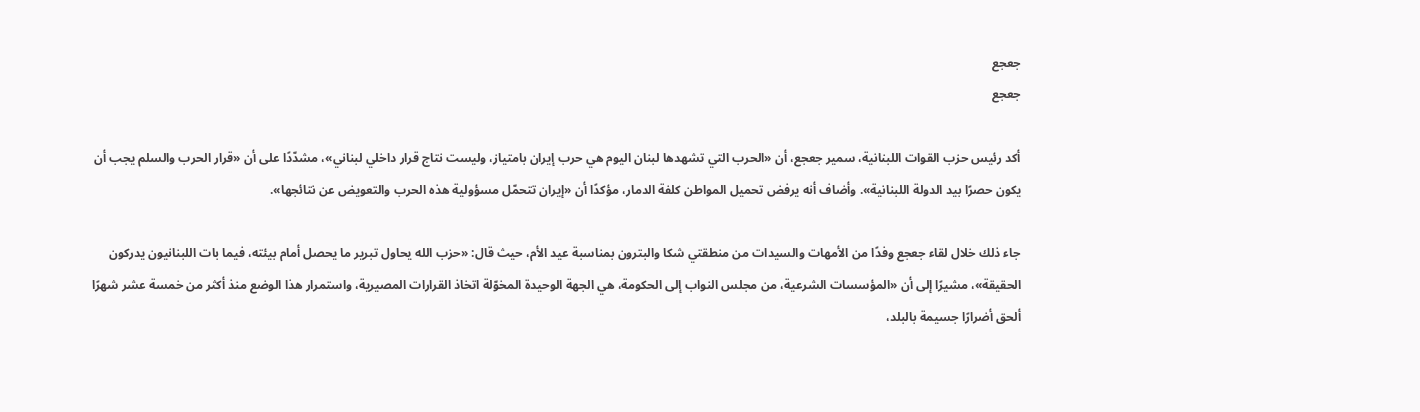جعجع
جعجع

أكد رئيس حزب القوات اللبنانية، سمير جعجع، أن «الحرب التي تشهدها لبنان اليوم هي حرب إيران بامتياز، وليست نتاج قرار داخلي لبناني»، مشدّدًا على أن «قرار الحرب والسلم يجب أن يكون حصرًا بيد الدولة اللبنانية». وأضاف أنه يرفض تحميل المواطن كلفة الدمار، مؤكدًا أن «إيران تتحمّل مسؤولية هذه الحرب والتعويض عن نتائجها».

جاء ذلك خلال لقاء جعجع وفدًا من الأمهات والسيدات من منطقتي شكا والبترون بمناسبة عيد الأم، حيث قال: «حزب الله يحاول تبرير ما يحصل أمام بيئته، فيما بات اللبنانيون يدركون الحقيقة»، مشيرًا إلى أن «المؤسسات الشرعية، من مجلس النواب إلى الحكومة، هي الجهة الوحيدة المخوّلة اتخاذ القرارات المصيرية، واستمرار هذا الوضع منذ أكثر من خمسة عشر شهرًا ألحق أضرارًا جسيمة بالبلد،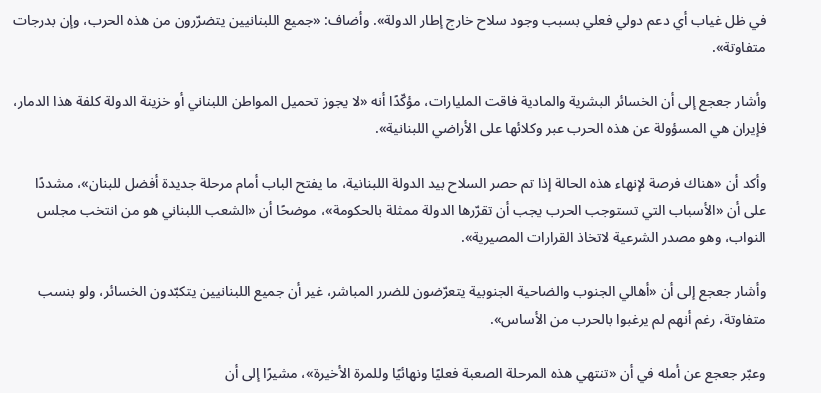في ظل غياب أي دعم دولي فعلي بسبب وجود سلاح خارج إطار الدولة». وأضاف: «جميع اللبنانيين يتضرّرون من هذه الحرب، وإن بدرجات متفاوتة».

وأشار جعجع إلى أن الخسائر البشرية والمادية فاقت المليارات، مؤكّدًا أنه «لا يجوز تحميل المواطن اللبناني أو خزينة الدولة كلفة هذا الدمار، فإيران هي المسؤولة عن هذه الحرب عبر وكلائها على الأراضي اللبنانية».

وأكد أن «هناك فرصة لإنهاء هذه الحالة إذا تم حصر السلاح بيد الدولة اللبنانية، ما يفتح الباب أمام مرحلة جديدة أفضل للبنان»، مشددًا على أن «الأسباب التي تستوجب الحرب يجب أن تقرّرها الدولة ممثلة بالحكومة»، موضحًا أن «الشعب اللبناني هو من انتخب مجلس النواب، وهو مصدر الشرعية لاتخاذ القرارات المصيرية».

وأشار جعجع إلى أن «أهالي الجنوب والضاحية الجنوبية يتعرّضون للضرر المباشر، غير أن جميع اللبنانيين يتكبّدون الخسائر، ولو بنسب متفاوتة، رغم أنهم لم يرغبوا بالحرب من الأساس».

وعبّر جعجع عن أمله في أن «تنتهي هذه المرحلة الصعبة فعليًا ونهائيًا وللمرة الأخيرة»، مشيرًا إلى أن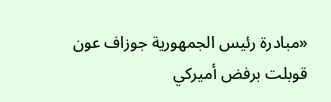«مبادرة رئيس الجمهورية جوزاف عون قوبلت برفض أميركي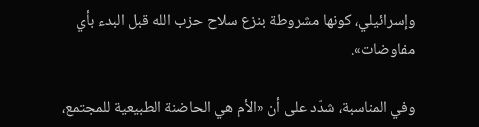وإسرائيلي، كونها مشروطة بنزع سلاح حزب الله قبل البدء بأي مفاوضات».

وفي المناسبة، شدّد على أن «الأم هي الحاضنة الطبيعية للمجتمع،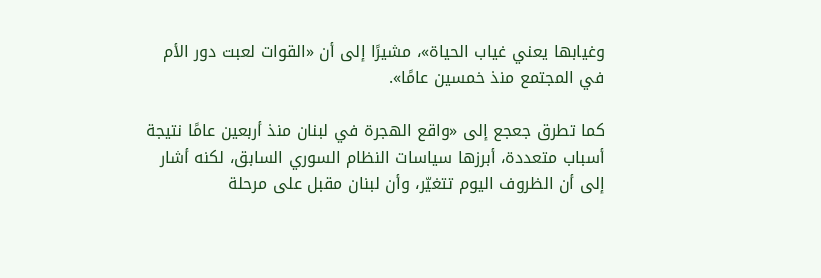وغيابها يعني غياب الحياة»، مشيرًا إلى أن «القوات لعبت دور الأم في المجتمع منذ خمسين عامًا».

كما تطرق جعجع إلى «واقع الهجرة في لبنان منذ أربعين عامًا نتيجة أسباب متعددة، أبرزها سياسات النظام السوري السابق، لكنه أشار إلى أن الظروف اليوم تتغيّر، وأن لبنان مقبل على مرحلة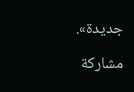جديدة».

مشاركة